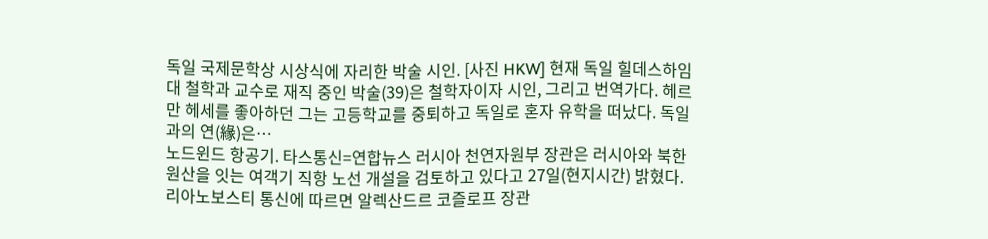독일 국제문학상 시상식에 자리한 박술 시인. [사진 HKW] 현재 독일 힐데스하임대 철학과 교수로 재직 중인 박술(39)은 철학자이자 시인, 그리고 번역가다. 헤르만 헤세를 좋아하던 그는 고등학교를 중퇴하고 독일로 혼자 유학을 떠났다. 독일과의 연(緣)은…
노드윈드 항공기. 타스통신=연합뉴스 러시아 천연자원부 장관은 러시아와 북한 원산을 잇는 여객기 직항 노선 개설을 검토하고 있다고 27일(현지시간) 밝혔다. 리아노보스티 통신에 따르면 알렉산드르 코즐로프 장관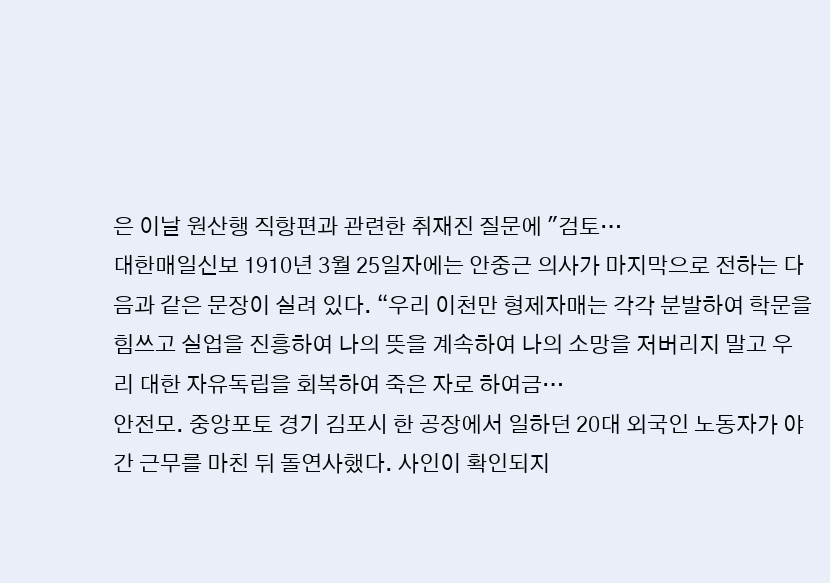은 이날 원산행 직항편과 관련한 취재진 질문에 "검토…
대한매일신보 1910년 3월 25일자에는 안중근 의사가 마지막으로 전하는 다음과 같은 문장이 실려 있다. “우리 이천만 형제자매는 각각 분발하여 학문을 힘쓰고 실업을 진흥하여 나의 뜻을 계속하여 나의 소망을 저버리지 말고 우리 대한 자유독립을 회복하여 죽은 자로 하여금…
안전모. 중앙포토 경기 김포시 한 공장에서 일하던 20대 외국인 노동자가 야간 근무를 마친 뒤 돌연사했다. 사인이 확인되지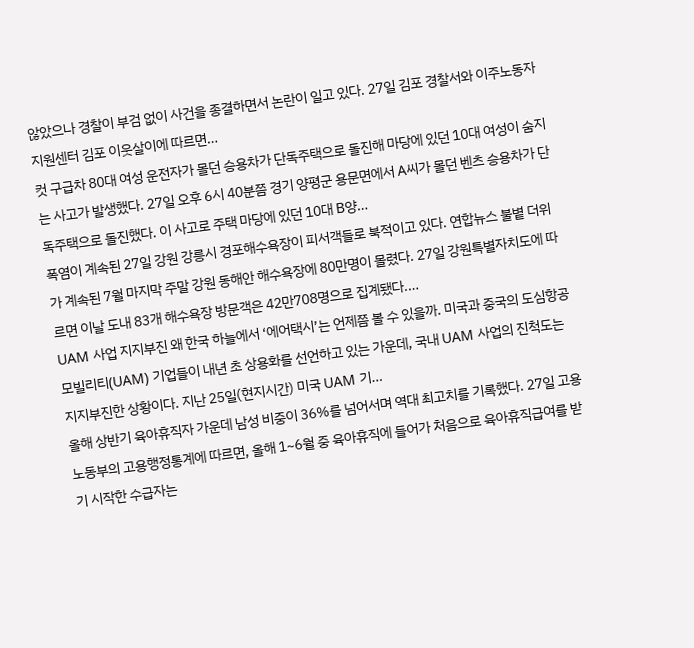않았으나 경찰이 부검 없이 사건을 종결하면서 논란이 일고 있다. 27일 김포 경찰서와 이주노동자지원센터 김포 이웃살이에 따르면…
컷 구급차 80대 여성 운전자가 몰던 승용차가 단독주택으로 돌진해 마당에 있던 10대 여성이 숨지는 사고가 발생했다. 27일 오후 6시 40분쯤 경기 양평군 용문면에서 A씨가 몰던 벤츠 승용차가 단독주택으로 돌진했다. 이 사고로 주택 마당에 있던 10대 B양…
폭염이 계속된 27일 강원 강릉시 경포해수욕장이 피서객들로 북적이고 있다. 연합뉴스 불볕 더위가 계속된 7월 마지막 주말 강원 동해안 해수욕장에 80만명이 몰렸다. 27일 강원특별자치도에 따르면 이날 도내 83개 해수욕장 방문객은 42만708명으로 집계됐다.…
UAM 사업 지지부진 왜 한국 하늘에서 ‘에어택시’는 언제쯤 볼 수 있을까. 미국과 중국의 도심항공모빌리티(UAM) 기업들이 내년 초 상용화를 선언하고 있는 가운데, 국내 UAM 사업의 진척도는 지지부진한 상황이다. 지난 25일(현지시간) 미국 UAM 기…
올해 상반기 육아휴직자 가운데 남성 비중이 36%를 넘어서며 역대 최고치를 기록했다. 27일 고용노동부의 고용행정통계에 따르면, 올해 1~6월 중 육아휴직에 들어가 처음으로 육아휴직급여를 받기 시작한 수급자는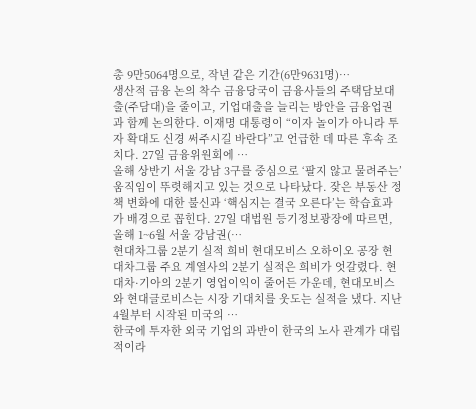총 9만5064명으로, 작년 같은 기간(6만9631명)…
생산적 금융 논의 착수 금융당국이 금융사들의 주택담보대출(주담대)을 줄이고, 기업대출을 늘리는 방안을 금융업권과 함께 논의한다. 이재명 대통령이 “이자 놀이가 아니라 투자 확대도 신경 써주시길 바란다”고 언급한 데 따른 후속 조치다. 27일 금융위원회에 …
올해 상반기 서울 강남 3구를 중심으로 ‘팔지 않고 물려주는’ 움직임이 뚜렷해지고 있는 것으로 나타났다. 잦은 부동산 정책 변화에 대한 불신과 ‘핵심지는 결국 오른다’는 학습효과가 배경으로 꼽힌다. 27일 대법원 등기정보광장에 따르면, 올해 1~6월 서울 강남권(…
현대차그룹 2분기 실적 희비 현대모비스 오하이오 공장 현대차그룹 주요 계열사의 2분기 실적은 희비가 엇갈렸다. 현대차·기아의 2분기 영업이익이 줄어든 가운데, 현대모비스와 현대글로비스는 시장 기대치를 웃도는 실적을 냈다. 지난 4월부터 시작된 미국의 …
한국에 투자한 외국 기업의 과반이 한국의 노사 관계가 대립적이라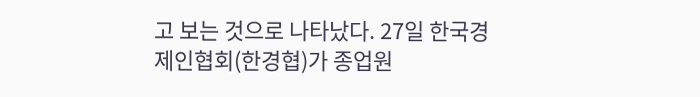고 보는 것으로 나타났다. 27일 한국경제인협회(한경협)가 종업원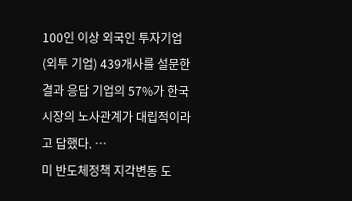100인 이상 외국인 투자기업(외투 기업) 439개사를 설문한 결과 응답 기업의 57%가 한국 시장의 노사관계가 대립적이라고 답했다. …
미 반도체정책 지각변동 도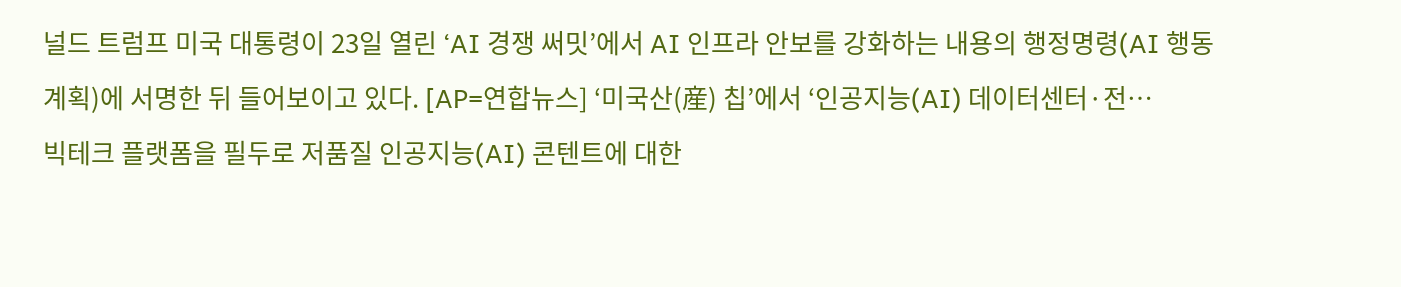널드 트럼프 미국 대통령이 23일 열린 ‘AI 경쟁 써밋’에서 AI 인프라 안보를 강화하는 내용의 행정명령(AI 행동 계획)에 서명한 뒤 들어보이고 있다. [AP=연합뉴스] ‘미국산(産) 칩’에서 ‘인공지능(AI) 데이터센터·전…
빅테크 플랫폼을 필두로 저품질 인공지능(AI) 콘텐트에 대한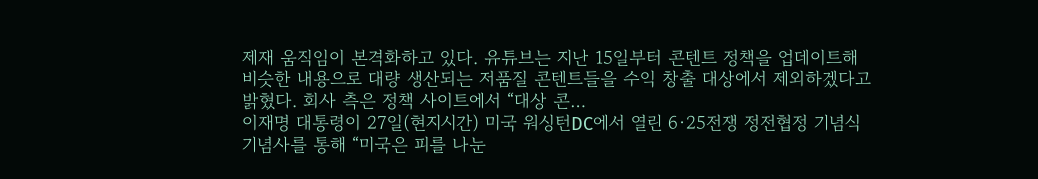제재 움직임이 본격화하고 있다. 유튜브는 지난 15일부터 콘텐트 정책을 업데이트해 비슷한 내용으로 대량 생산되는 저품질 콘텐트들을 수익 창출 대상에서 제외하겠다고 밝혔다. 회사 측은 정책 사이트에서 “대상 콘…
이재명 대통령이 27일(현지시간) 미국 워싱턴DC에서 열린 6·25전쟁 정전협정 기념식 기념사를 통해 “미국은 피를 나눈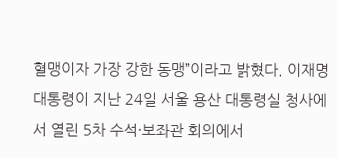혈맹이자 가장 강한 동맹”이라고 밝혔다. 이재명 대통령이 지난 24일 서울 용산 대통령실 청사에서 열린 5차 수석·보좌관 회의에서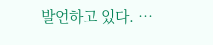발언하고 있다. …